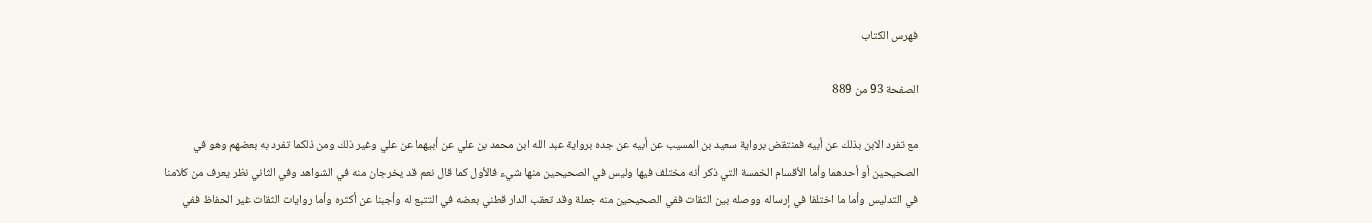فهرس الكتاب

الصفحة 93 من 889

مع تفرد الابن بذلك عن أبيه فمنتقض برواية سعيد بن المسيب عن أبيه عن جده برواية عبد الله ابن محمد بن علي عن أبيهما عن علي وغير ذلك ومن ذلكما تفرد به بعضهم وهو في الصحيحين أو أحدهما وأما الأقسام الخمسة التي ذكر أنه مختلف فيها وليس في الصحيحين منها شيء فالأول كما قال نعم قد يخرجان منه في الشواهد وفي الثاني نظر يعرف من كلامنا في التدليس وأما ما اختلفا في إرساله ووصله بين الثقات ففي الصحيحين منه جملة وقد تعقب الدار قطني بعضه في التتبع له وأجبنا عن أكثره وأما روايات الثقات غير الحفاظ ففي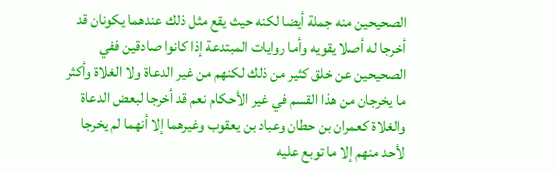الصحيحين منه جملة أيضا لكنه حيث يقع مثل ذلك عندهما يكونان قد أخرجا له أصلا يقويه وأما روايات المبتدعة إذا كانوا صادقين ففي الصحيحين عن خلق كثير من ذلك لكنهم من غير الدعاة ولا الغلاة وأكثر ما يخرجان من هذا القسم في غير الأحكام نعم قد أخرجا لبعض الدعاة والغلاة كعمران بن حطان وعباد بن يعقوب وغيرهما إلا أنهما لم يخرجا لأحد منهم إلا ما توبع عليه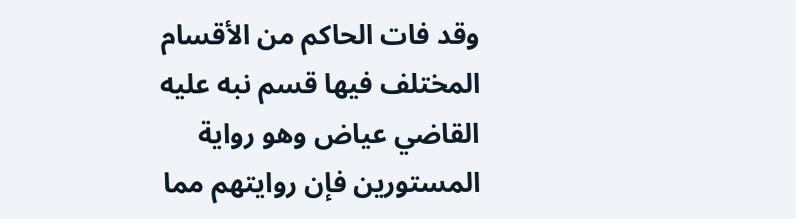وقد فات الحاكم من الأقسام المختلف فيها قسم نبه عليه القاضي عياض وهو رواية المستورين فإن روايتهم مما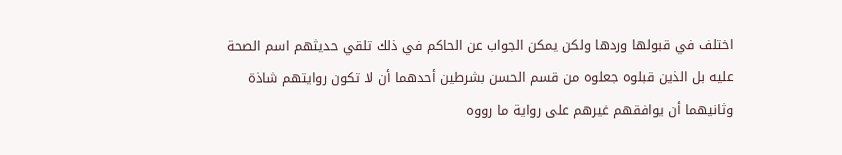اختلف في قبولها وردها ولكن يمكن الجواب عن الحاكم في ذلك تلقي حديثهم اسم الصحة عليه بل الذين قبلوه جعلوه من قسم الحسن بشرطين أحدهما أن لا تكون روايتهم شاذة وثانيهما أن يوافقهم غيرهم على رواية ما رووه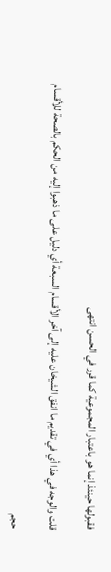فقبولها حينئذ إنما هو باعتبار المجموعية كما قرر في الحسن انتهى

قلت والوجه في هذا أي في تقديم ما انفق الشيخان عليه إلى آخر الأقسام السبعة أي دليل على ما ذهبوا إليه من الحكم بالصحة للأقسام

حجم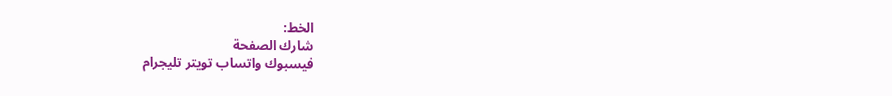الخط:
شارك الصفحة
فيسبوك واتساب تويتر تليجرام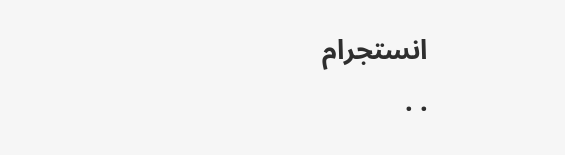انستجرام
. .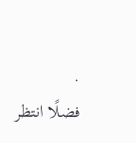.
فضلًا انتظر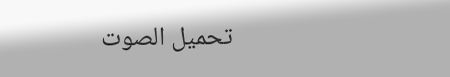تحميل الصوت